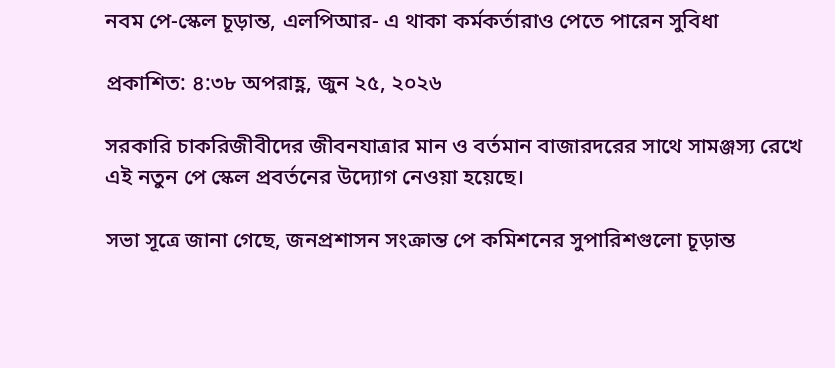নবম পে-স্কেল চূড়ান্ত, এলপিআর- এ থাকা কর্মকর্তারাও পেতে পারেন সুবিধা

প্রকাশিত: ৪:৩৮ অপরাহ্ণ, জুন ২৫, ২০২৬

সরকারি চাকরিজীবীদের জীবনযাত্রার মান ও বর্তমান বাজারদরের সাথে সামঞ্জস্য রেখে এই নতুন পে স্কেল প্রবর্তনের উদ্যোগ নেওয়া হয়েছে।

সভা সূত্রে জানা গেছে, জনপ্রশাসন সংক্রান্ত পে কমিশনের সুপারিশগুলো চূড়ান্ত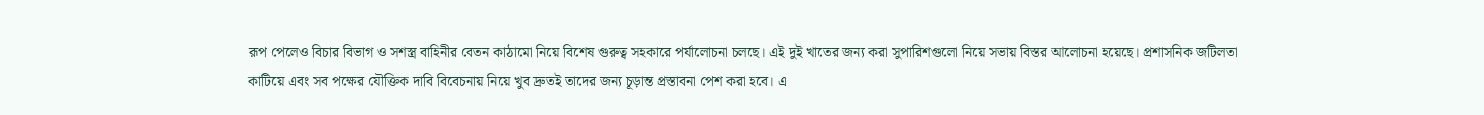রূপ পেলেও বিচার বিভাগ ও সশস্ত্র বাহিনীর বেতন কাঠামো নিয়ে বিশেষ গুরুত্ব সহকারে পর্যালোচনা চলছে। এই দুই খাতের জন্য করা সুপারিশগুলো নিয়ে সভায় বিস্তর আলোচনা হয়েছে। প্রশাসনিক জটিলতা কাটিয়ে এবং সব পক্ষের যৌক্তিক দাবি বিবেচনায় নিয়ে খুব দ্রুতই তাদের জন্য চূড়ান্ত প্রস্তাবনা পেশ করা হবে। এ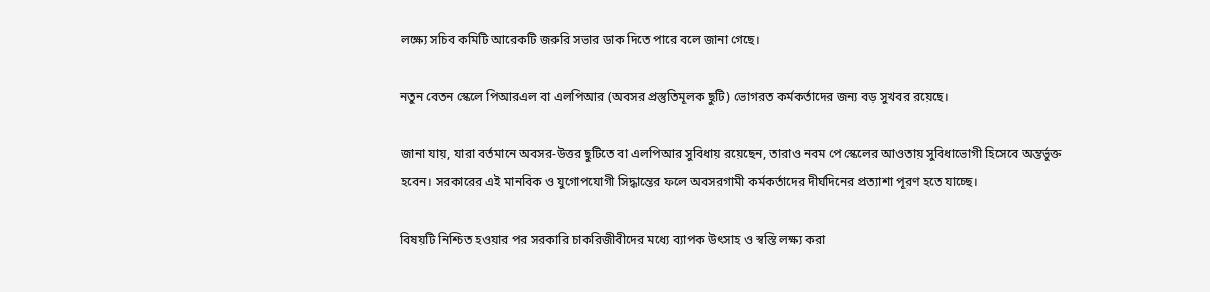লক্ষ্যে সচিব কমিটি আরেকটি জরুরি সভার ডাক দিতে পারে বলে জানা গেছে।

নতুন বেতন স্কেলে পিআরএল বা এলপিআর (অবসর প্রস্তুতিমূলক ছুটি) ভোগরত কর্মকর্তাদের জন্য বড় সুখবর রয়েছে।

জানা যায়, যারা বর্তমানে অবসর-উত্তর ছুটিতে বা এলপিআর সুবিধায় রয়েছেন, তারাও নবম পে স্কেলের আওতায় সুবিধাভোগী হিসেবে অন্তর্ভুক্ত হবেন। সরকারের এই মানবিক ও যুগোপযোগী সিদ্ধান্তের ফলে অবসরগামী কর্মকর্তাদের দীর্ঘদিনের প্রত্যাশা পূরণ হতে যাচ্ছে।

বিষয়টি নিশ্চিত হওয়ার পর সরকারি চাকরিজীবীদের মধ্যে ব্যাপক উৎসাহ ও স্বস্তি লক্ষ্য করা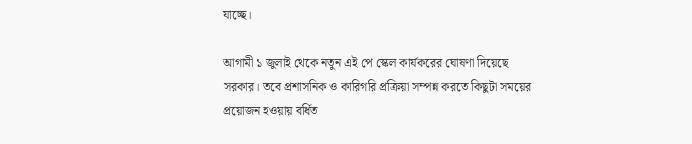যাচ্ছে।

আগামী ১ জুলাই থেকে নতুন এই পে স্কেল কার্যকরের ঘোষণা দিয়েছে সরকার। তবে প্রশাসনিক ও কারিগরি প্রক্রিয়া সম্পন্ন করতে কিছুটা সময়ের প্রয়োজন হওয়ায় বর্ধিত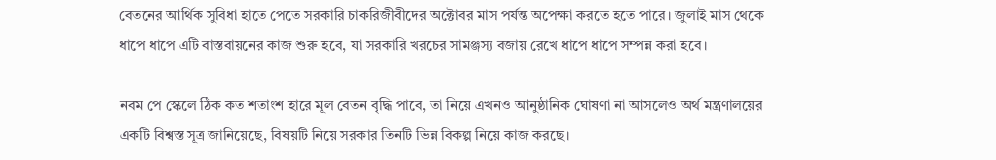বেতনের আর্থিক সুবিধা হাতে পেতে সরকারি চাকরিজীবীদের অক্টোবর মাস পর্যন্ত অপেক্ষা করতে হতে পারে। জুলাই মাস থেকে ধাপে ধাপে এটি বাস্তবায়নের কাজ শুরু হবে, যা সরকারি খরচের সামঞ্জস্য বজায় রেখে ধাপে ধাপে সম্পন্ন করা হবে।

নবম পে স্কেলে ঠিক কত শতাংশ হারে মূল বেতন বৃদ্ধি পাবে, তা নিয়ে এখনও আনুষ্ঠানিক ঘোষণা না আসলেও অর্থ মন্ত্রণালয়ের একটি বিশ্বস্ত সূত্র জানিয়েছে, বিষয়টি নিয়ে সরকার তিনটি ভিন্ন বিকল্প নিয়ে কাজ করছে।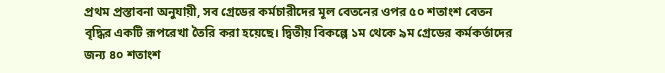প্রথম প্রস্তাবনা অনুযায়ী, সব গ্রেডের কর্মচারীদের মূল বেতনের ওপর ৫০ শতাংশ বেতন বৃদ্ধির একটি রূপরেখা তৈরি করা হয়েছে। দ্বিতীয় বিকল্পে ১ম থেকে ৯ম গ্রেডের কর্মকর্তাদের জন্য ৪০ শতাংশ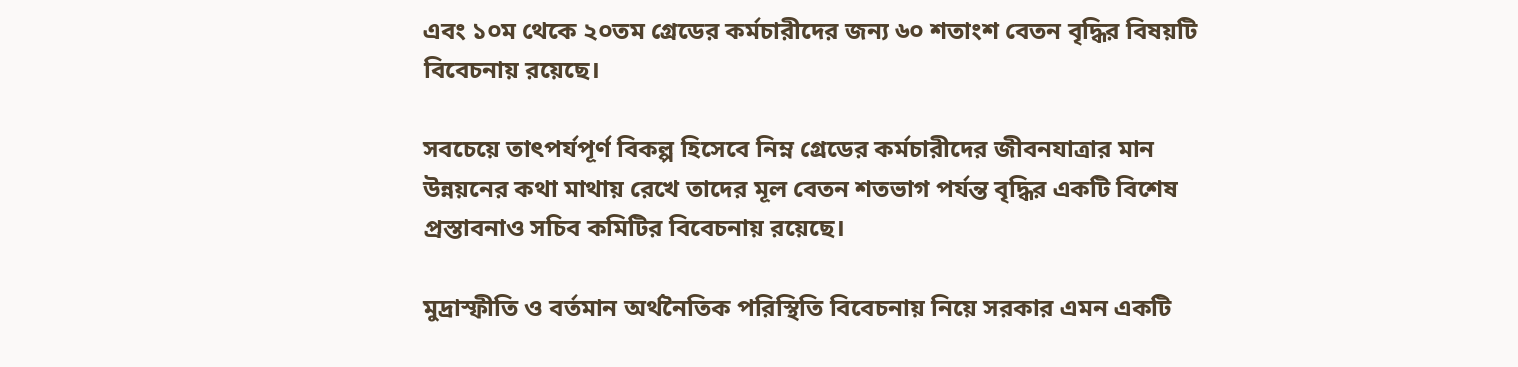এবং ১০ম থেকে ২০তম গ্রেডের কর্মচারীদের জন্য ৬০ শতাংশ বেতন বৃদ্ধির বিষয়টি বিবেচনায় রয়েছে।

সবচেয়ে তাৎপর্যপূর্ণ বিকল্প হিসেবে নিম্ন গ্রেডের কর্মচারীদের জীবনযাত্রার মান উন্নয়নের কথা মাথায় রেখে তাদের মূল বেতন শতভাগ পর্যন্ত বৃদ্ধির একটি বিশেষ প্রস্তাবনাও সচিব কমিটির বিবেচনায় রয়েছে।

মুদ্রাস্ফীতি ও বর্তমান অর্থনৈতিক পরিস্থিতি বিবেচনায় নিয়ে সরকার এমন একটি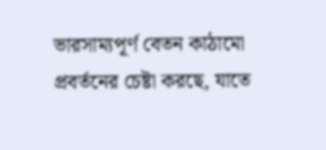ভারসাম্যপূর্ণ বেতন কাঠামো প্রবর্তনের চেষ্টা করছে, যাতে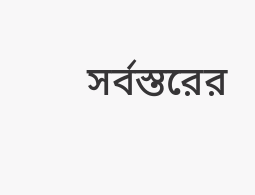সর্বস্তরের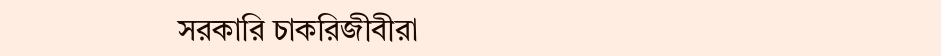সরকারি চাকরিজীবীরা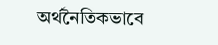অর্থনৈতিকভাবে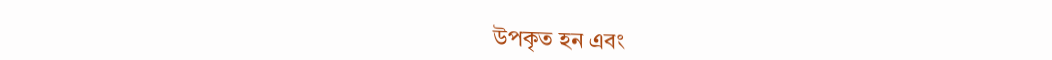উপকৃত হন এবং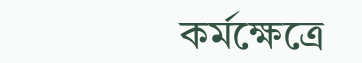কর্মক্ষেত্রে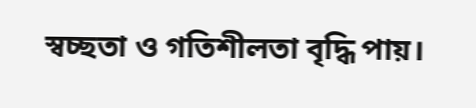স্বচ্ছতা ও গতিশীলতা বৃদ্ধি পায়।